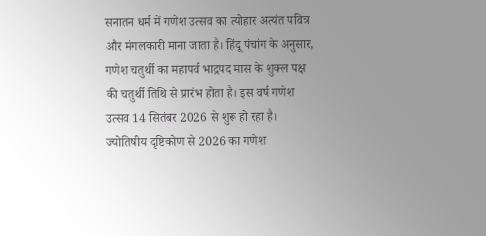सनातन धर्म में गणेश उत्सव का त्योहार अत्यंत पवित्र और मंगलकारी माना जाता है। हिंदू पंचांग के अनुसार, गणेश चतुर्थी का महापर्व भाद्रपद मास के शुक्ल पक्ष की चतुर्थी तिथि से प्रारंभ होता है। इस वर्ष गणेश उत्सव 14 सितंबर 2026 से शुरू हो रहा है। ज्योतिषीय दृष्टिकोण से 2026 का गणेश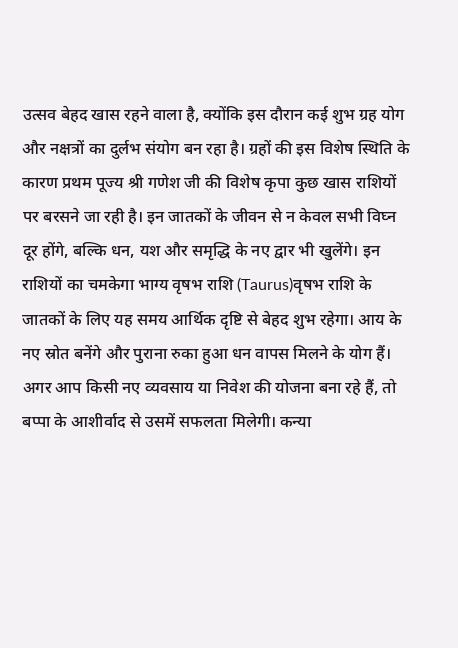उत्सव बेहद खास रहने वाला है, क्योंकि इस दौरान कई शुभ ग्रह योग और नक्षत्रों का दुर्लभ संयोग बन रहा है। ग्रहों की इस विशेष स्थिति के कारण प्रथम पूज्य श्री गणेश जी की विशेष कृपा कुछ खास राशियों पर बरसने जा रही है। इन जातकों के जीवन से न केवल सभी विघ्न दूर होंगे, बल्कि धन, यश और समृद्धि के नए द्वार भी खुलेंगे। इन राशियों का चमकेगा भाग्य वृषभ राशि (Taurus)वृषभ राशि के जातकों के लिए यह समय आर्थिक दृष्टि से बेहद शुभ रहेगा। आय के नए स्रोत बनेंगे और पुराना रुका हुआ धन वापस मिलने के योग हैं। अगर आप किसी नए व्यवसाय या निवेश की योजना बना रहे हैं, तो बप्पा के आशीर्वाद से उसमें सफलता मिलेगी। कन्या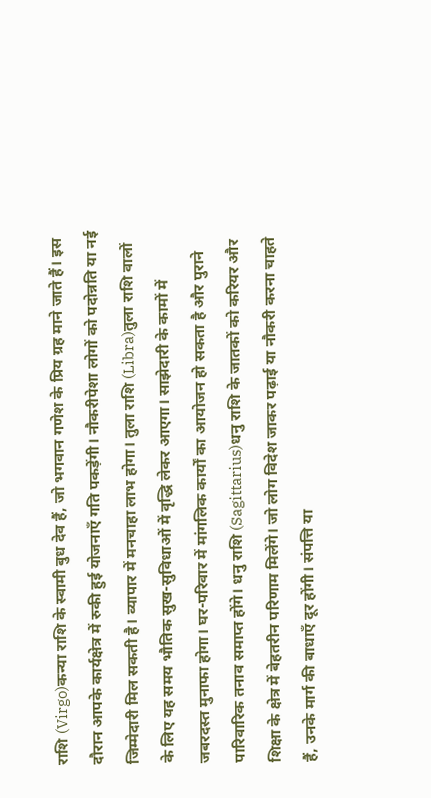राशि (Virgo)कन्या राशि के स्वामी बुध देव हैं, जो भगवान गणेश के प्रिय ग्रह माने जाते हैं। इस दौरान आपके कार्यक्षेत्र में रुकी हुई योजनाएँ गति पकड़ेंगी। नौकरीपेशा लोगों को पदोन्नति या नई जिम्मेदारी मिल सकती है। व्यापार में मनचाहा लाभ होगा। तुला राशि (Libra)तुला राशि वालों के लिए यह समय भौतिक सुख-सुविधाओं में वृद्धि लेकर आएगा। साझेदारी के कामों में जबरदस्त मुनाफा होगा। घर-परिवार में मांगलिक कार्यों का आयोजन हो सकता है और पुराने पारिवारिक तनाव समाप्त होंगे। धनु राशि (Sagittarius)धनु राशि के जातकों को करियर और शिक्षा के क्षेत्र में बेहतरीन परिणाम मिलेंगे। जो लोग विदेश जाकर पढ़ाई या नौकरी करना चाहते हैं, उनके मार्ग की बाधाएँ दूर होंगी। संपत्ति या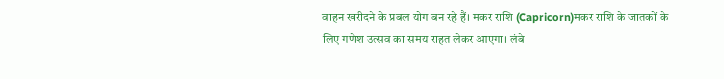वाहन खरीदने के प्रबल योग बन रहे हैं। मकर राशि (Capricorn)मकर राशि के जातकों के लिए गणेश उत्सव का समय राहत लेकर आएगा। लंबे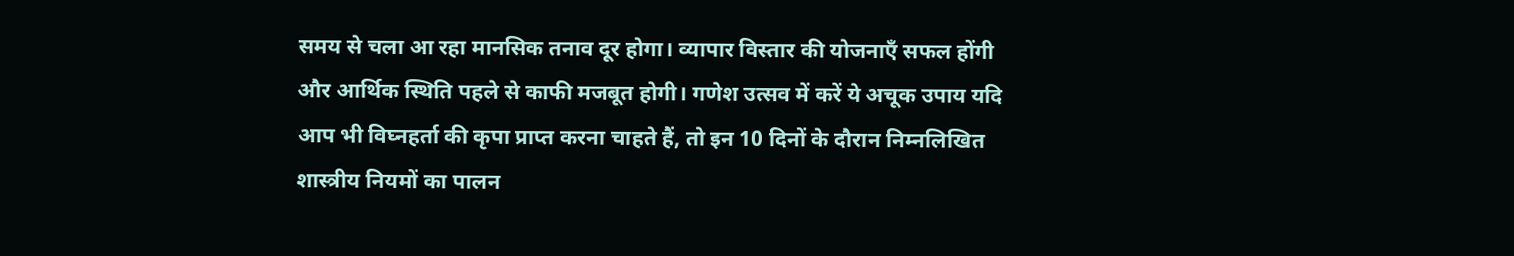समय से चला आ रहा मानसिक तनाव दूर होगा। व्यापार विस्तार की योजनाएँ सफल होंगी और आर्थिक स्थिति पहले से काफी मजबूत होगी। गणेश उत्सव में करें ये अचूक उपाय यदि आप भी विघ्नहर्ता की कृपा प्राप्त करना चाहते हैं, तो इन 10 दिनों के दौरान निम्नलिखित शास्त्रीय नियमों का पालन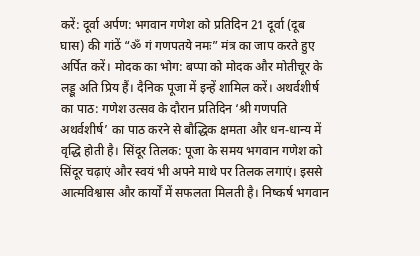करें: दूर्वा अर्पण: भगवान गणेश को प्रतिदिन 21 दूर्वा (दूब घास) की गांठें “ॐ गं गणपतये नमः” मंत्र का जाप करते हुए अर्पित करें। मोदक का भोग: बप्पा को मोदक और मोतीचूर के लड्डू अति प्रिय हैं। दैनिक पूजा में इन्हें शामिल करें। अथर्वशीर्ष का पाठ: गणेश उत्सव के दौरान प्रतिदिन ‘श्री गणपति अथर्वशीर्ष’ का पाठ करने से बौद्धिक क्षमता और धन-धान्य में वृद्धि होती है। सिंदूर तिलक: पूजा के समय भगवान गणेश को सिंदूर चढ़ाएं और स्वयं भी अपने माथे पर तिलक लगाएं। इससे आत्मविश्वास और कार्यों में सफलता मिलती है। निष्कर्ष भगवान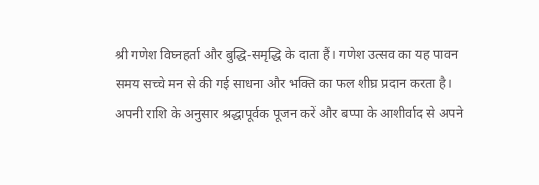श्री गणेश विघ्नहर्ता और बुद्धि-समृद्धि के दाता हैं। गणेश उत्सव का यह पावन समय सच्चे मन से की गई साधना और भक्ति का फल शीघ्र प्रदान करता है। अपनी राशि के अनुसार श्रद्धापूर्वक पूजन करें और बप्पा के आशीर्वाद से अपने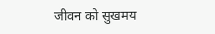जीवन को सुखमय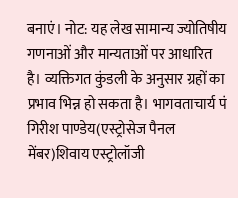बनाएं। नोट: यह लेख सामान्य ज्योतिषीय गणनाओं और मान्यताओं पर आधारित है। व्यक्तिगत कुंडली के अनुसार ग्रहों का प्रभाव भिन्न हो सकता है। भागवताचार्य पं गिरीश पाण्डेय(एस्ट्रोसेज पैनल मेंबर)शिवाय एस्ट्रोलॉजी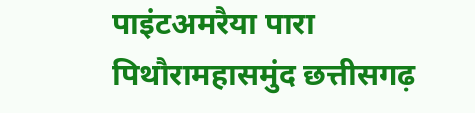पाइंटअमरैया पारा पिथौरामहासमुंद छत्तीसगढ़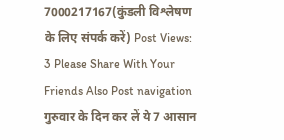7000217167(कुंडली विश्लेषण के लिए संपर्क करें) Post Views: 3 Please Share With Your Friends Also Post navigation गुरुवार के दिन कर लें ये 7 आसान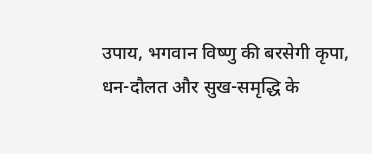उपाय, भगवान विष्णु की बरसेगी कृपा, धन-दौलत और सुख-समृद्धि के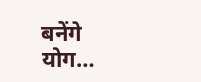बनेंगे योग…